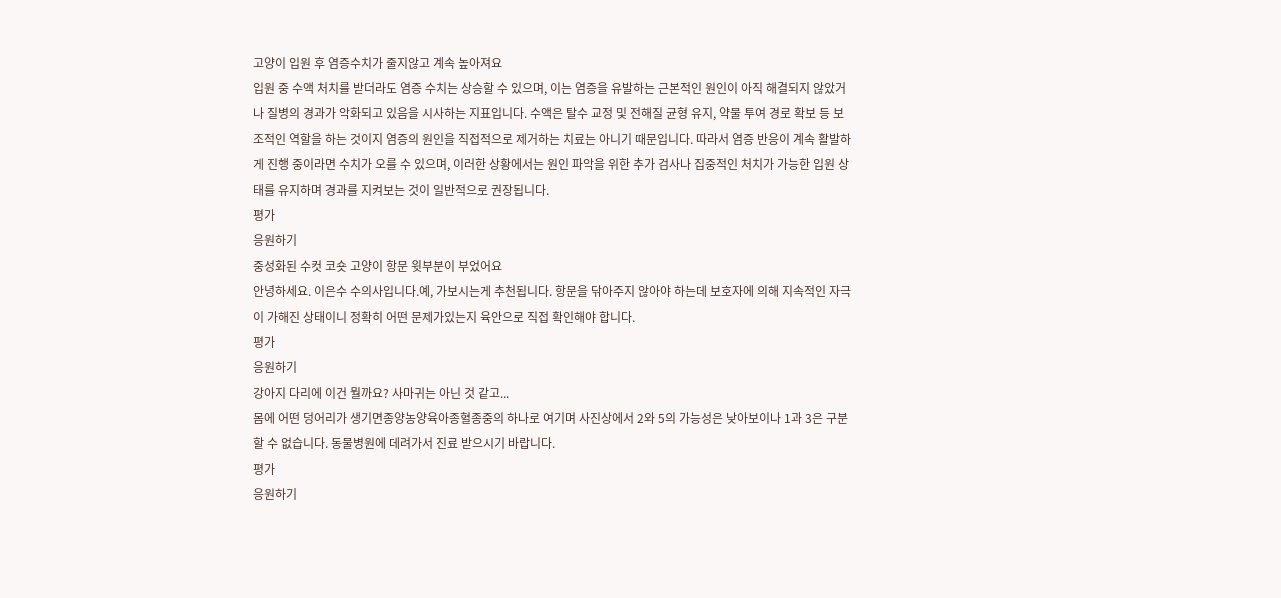고양이 입원 후 염증수치가 줄지않고 계속 높아져요
입원 중 수액 처치를 받더라도 염증 수치는 상승할 수 있으며, 이는 염증을 유발하는 근본적인 원인이 아직 해결되지 않았거나 질병의 경과가 악화되고 있음을 시사하는 지표입니다. 수액은 탈수 교정 및 전해질 균형 유지, 약물 투여 경로 확보 등 보조적인 역할을 하는 것이지 염증의 원인을 직접적으로 제거하는 치료는 아니기 때문입니다. 따라서 염증 반응이 계속 활발하게 진행 중이라면 수치가 오를 수 있으며, 이러한 상황에서는 원인 파악을 위한 추가 검사나 집중적인 처치가 가능한 입원 상태를 유지하며 경과를 지켜보는 것이 일반적으로 권장됩니다.
평가
응원하기
중성화된 수컷 코숏 고양이 항문 윗부분이 부었어요
안녕하세요. 이은수 수의사입니다.예, 가보시는게 추천됩니다. 항문을 닦아주지 않아야 하는데 보호자에 의해 지속적인 자극이 가해진 상태이니 정확히 어떤 문제가있는지 육안으로 직접 확인해야 합니다.
평가
응원하기
강아지 다리에 이건 뭘까요? 사마귀는 아닌 것 같고...
몸에 어떤 덩어리가 생기면종양농양육아종혈종중의 하나로 여기며 사진상에서 2와 5의 가능성은 낮아보이나 1과 3은 구분할 수 없습니다. 동물병원에 데려가서 진료 받으시기 바랍니다.
평가
응원하기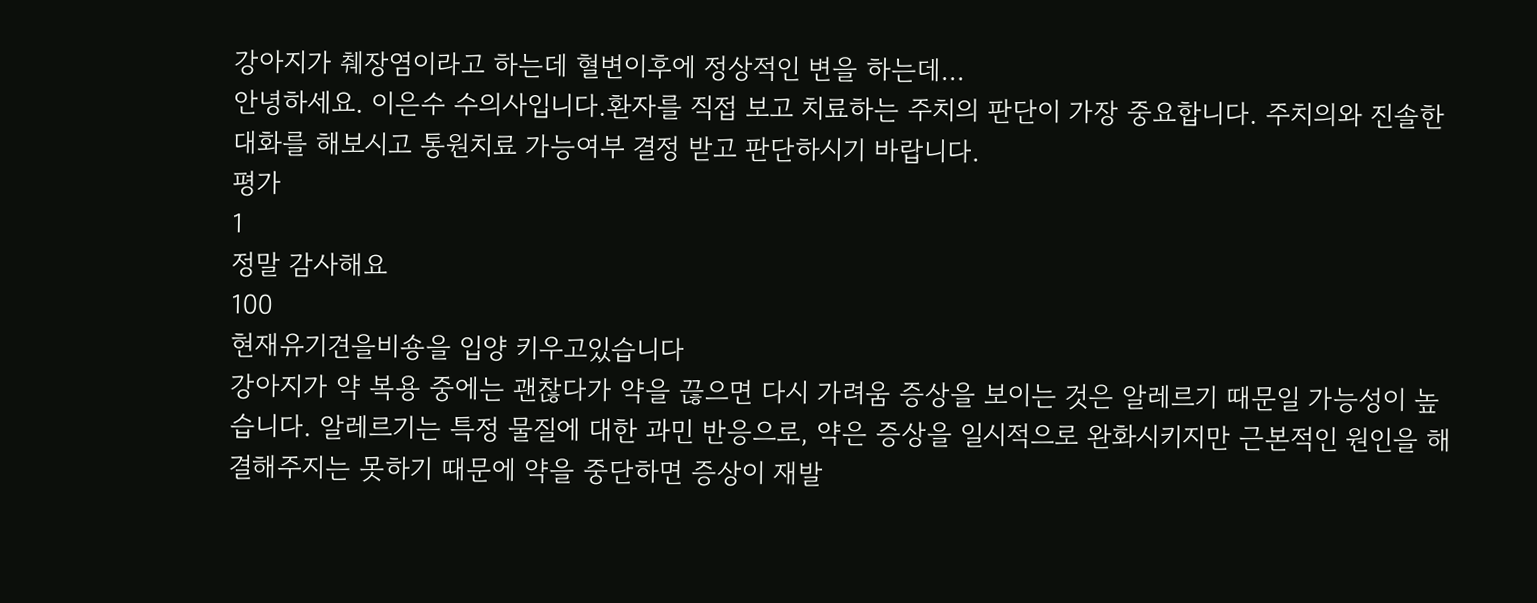강아지가 췌장염이라고 하는데 혈변이후에 정상적인 변을 하는데...
안녕하세요. 이은수 수의사입니다.환자를 직접 보고 치료하는 주치의 판단이 가장 중요합니다. 주치의와 진솔한 대화를 해보시고 통원치료 가능여부 결정 받고 판단하시기 바랍니다.
평가
1
정말 감사해요
100
현재유기견을비숑을 입양 키우고있습니다
강아지가 약 복용 중에는 괜찮다가 약을 끊으면 다시 가려움 증상을 보이는 것은 알레르기 때문일 가능성이 높습니다. 알레르기는 특정 물질에 대한 과민 반응으로, 약은 증상을 일시적으로 완화시키지만 근본적인 원인을 해결해주지는 못하기 때문에 약을 중단하면 증상이 재발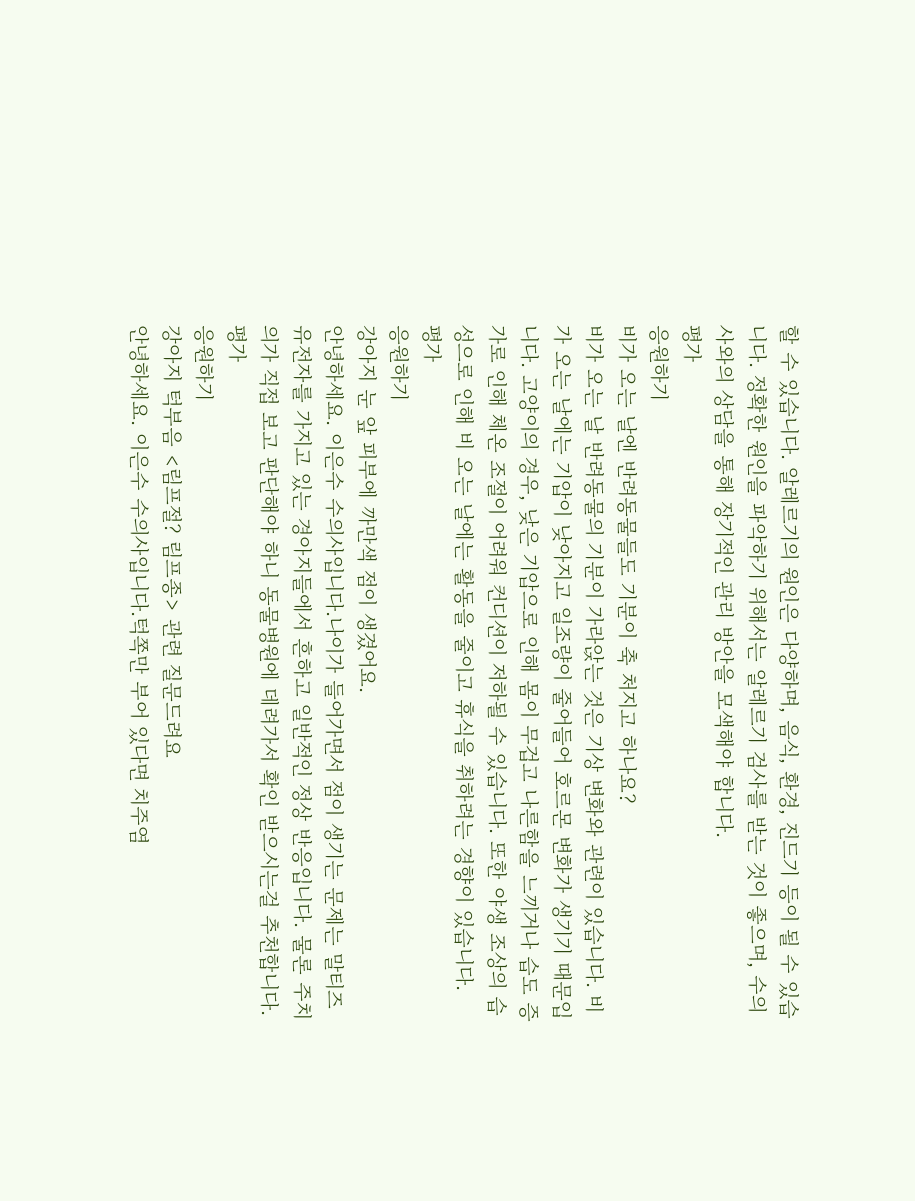할 수 있습니다. 알레르기의 원인은 다양하며, 음식, 환경, 진드기 등이 될 수 있습니다. 정확한 원인을 파악하기 위해서는 알레르기 검사를 받는 것이 좋으며, 수의사와의 상담을 통해 장기적인 관리 방안을 모색해야 합니다.
평가
응원하기
비가 오는 날엔 반려동물들도 기분이 축 처지고 하나요?
비가 오는 날 반려동물의 기분이 가라앉는 것은 기상 변화와 관련이 있습니다. 비가 오는 날에는 기압이 낮아지고 일조량이 줄어들어 호르몬 변화가 생기기 때문입니다. 고양이의 경우, 낮은 기압으로 인해 몸이 무겁고 나른함을 느끼거나 습도 증가로 인해 체온 조절이 어려워 컨디션이 저하될 수 있습니다. 또한 야생 조상의 습성으로 인해 비 오는 날에는 활동을 줄이고 휴식을 취하려는 경향이 있습니다.
평가
응원하기
강아지 눈 앞 피부에 까만색 점이 생겼어요.
안녕하세요. 이은수 수의사입니다.나이가 들어가면서 점이 생기는 문제는 말티즈 유전자를 가지고 있는 경아지들에서 흔하고 일반적인 정상 반응입니다. 물론 주치의가 직접 보고 판단해야 하니 동물병원에 데려가서 확인 받으시는걸 추천합니다.
평가
응원하기
강아지 턱부음 <림프절? 림프종> 관련 질문드려요
안녕하세요. 이은수 수의사입니다.턱쪽만 부어 있다면 치주염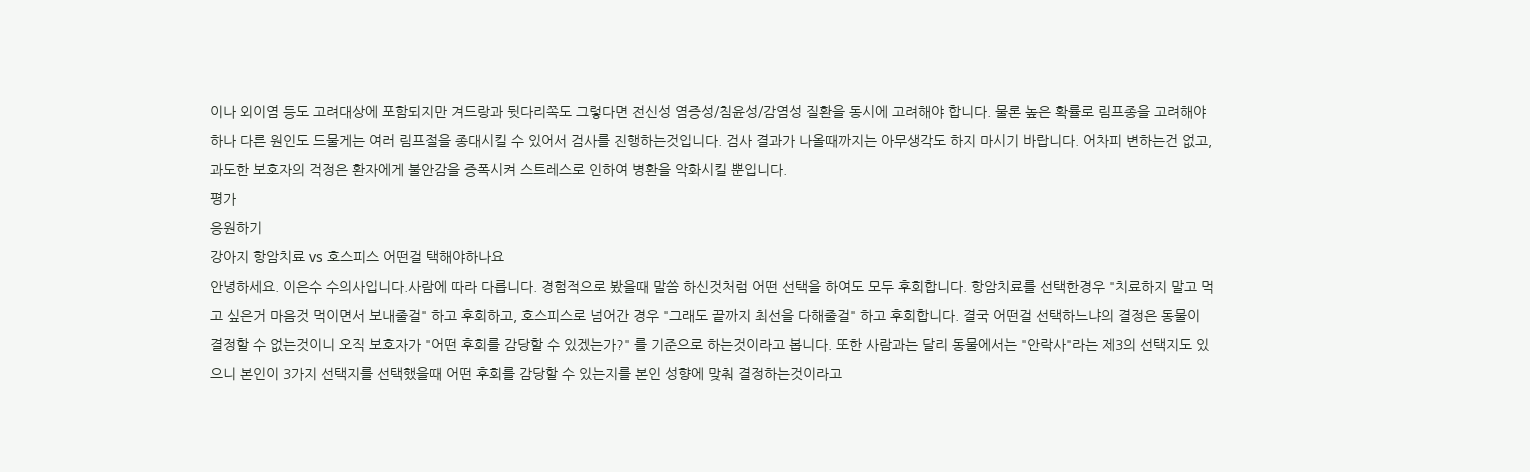이나 외이염 등도 고려대상에 포함되지만 겨드랑과 뒷다리쪽도 그렇다면 전신성 염증성/침윤성/감염성 질환을 동시에 고려해야 합니다. 물론 높은 확률로 림프종을 고려해야 하나 다른 원인도 드물게는 여러 림프절을 종대시킬 수 있어서 검사를 진행하는것입니다. 검사 결과가 나올때까지는 아무생각도 하지 마시기 바랍니다. 어차피 변하는건 없고, 과도한 보호자의 걱정은 환자에게 불안감을 증폭시켜 스트레스로 인하여 병환을 악화시킬 뿐입니다.
평가
응원하기
강아지 항암치료 vs 호스피스 어떤걸 택해야하나요
안녕하세요. 이은수 수의사입니다.사람에 따라 다릅니다. 경험적으로 봤을때 말씀 하신것처럼 어떤 선택을 하여도 모두 후회합니다. 항암치료를 선택한경우 "치료하지 말고 먹고 싶은거 마음것 먹이면서 보내줄걸" 하고 후회하고, 호스피스로 넘어간 경우 "그래도 끝까지 최선을 다해줄걸" 하고 후회합니다. 결국 어떤걸 선택하느냐의 결정은 동물이 결정할 수 없는것이니 오직 보호자가 "어떤 후회를 감당할 수 있겠는가?" 를 기준으로 하는것이라고 봅니다. 또한 사람과는 달리 동물에서는 "안락사"라는 제3의 선택지도 있으니 본인이 3가지 선택지를 선택했을때 어떤 후회를 감당할 수 있는지를 본인 성향에 맞춰 결정하는것이라고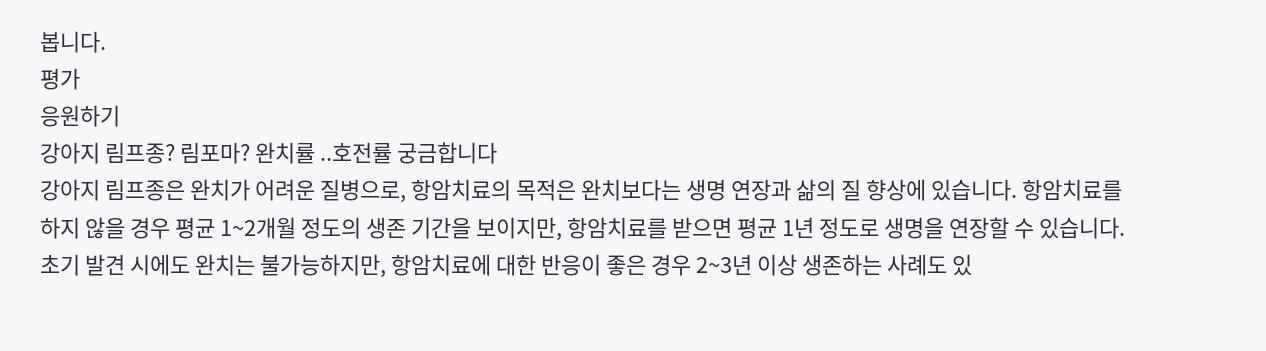봅니다.
평가
응원하기
강아지 림프종? 림포마? 완치률 ..호전률 궁금합니다
강아지 림프종은 완치가 어려운 질병으로, 항암치료의 목적은 완치보다는 생명 연장과 삶의 질 향상에 있습니다. 항암치료를 하지 않을 경우 평균 1~2개월 정도의 생존 기간을 보이지만, 항암치료를 받으면 평균 1년 정도로 생명을 연장할 수 있습니다. 초기 발견 시에도 완치는 불가능하지만, 항암치료에 대한 반응이 좋은 경우 2~3년 이상 생존하는 사례도 있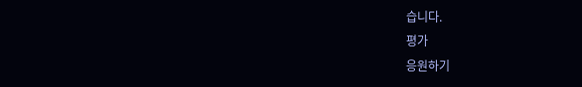습니다.
평가
응원하기